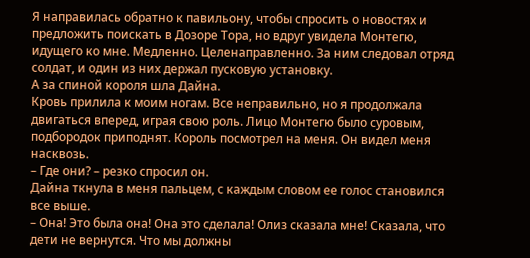Я направилась обратно к павильону, чтобы спросить о новостях и предложить поискать в Дозоре Тора, но вдруг увидела Монтегю, идущего ко мне. Медленно. Целенаправленно. За ним следовал отряд солдат, и один из них держал пусковую установку.
А за спиной короля шла Дайна.
Кровь прилила к моим ногам. Все неправильно, но я продолжала двигаться вперед, играя свою роль. Лицо Монтегю было суровым, подбородок приподнят. Король посмотрел на меня. Он видел меня насквозь.
– Где они? – резко спросил он.
Дайна ткнула в меня пальцем, с каждым словом ее голос становился все выше.
– Она! Это была она! Она это сделала! Олиз сказала мне! Сказала, что дети не вернутся. Что мы должны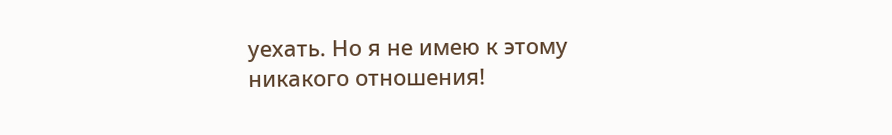уехать. Но я не имею к этому никакого отношения!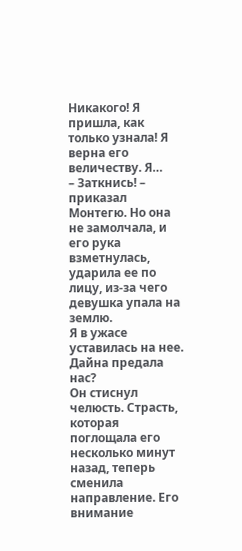Никакого! Я пришла, как только узнала! Я верна его величеству. Я…
– Заткнись! – приказал Монтегю. Но она не замолчала, и его рука взметнулась, ударила ее по лицу, из-за чего девушка упала на землю.
Я в ужасе уставилась на нее. Дайна предала нас?
Он стиснул челюсть. Страсть, которая поглощала его несколько минут назад, теперь сменила направление. Его внимание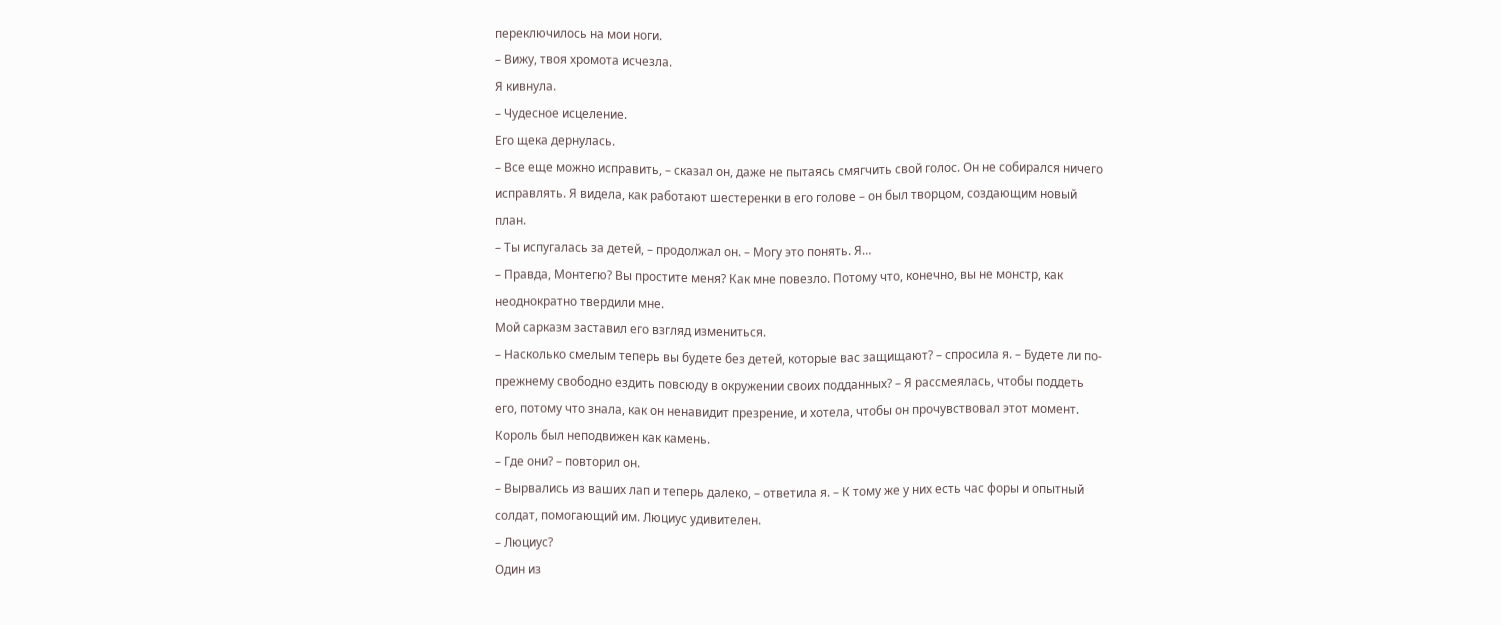переключилось на мои ноги.
– Вижу, твоя хромота исчезла.
Я кивнула.
– Чудесное исцеление.
Его щека дернулась.
– Все еще можно исправить, – сказал он, даже не пытаясь смягчить свой голос. Он не собирался ничего исправлять. Я видела, как работают шестеренки в его голове – он был творцом, создающим новый план.
– Ты испугалась за детей, – продолжал он. – Могу это понять. Я…
– Правда, Монтегю? Вы простите меня? Как мне повезло. Потому что, конечно, вы не монстр, как неоднократно твердили мне.
Мой сарказм заставил его взгляд измениться.
– Насколько смелым теперь вы будете без детей, которые вас защищают? – спросила я. – Будете ли по-прежнему свободно ездить повсюду в окружении своих подданных? – Я рассмеялась, чтобы поддеть его, потому что знала, как он ненавидит презрение, и хотела, чтобы он прочувствовал этот момент.
Король был неподвижен как камень.
– Где они? – повторил он.
– Вырвались из ваших лап и теперь далеко, – ответила я. – К тому же у них есть час форы и опытный солдат, помогающий им. Люциус удивителен.
– Люциус?
Один из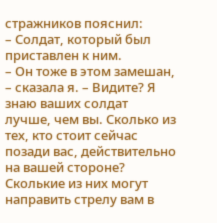стражников пояснил:
– Солдат, который был приставлен к ним.
– Он тоже в этом замешан, – сказала я. – Видите? Я знаю ваших солдат лучше, чем вы. Сколько из тех, кто стоит сейчас позади вас, действительно на вашей стороне? Сколькие из них могут направить стрелу вам в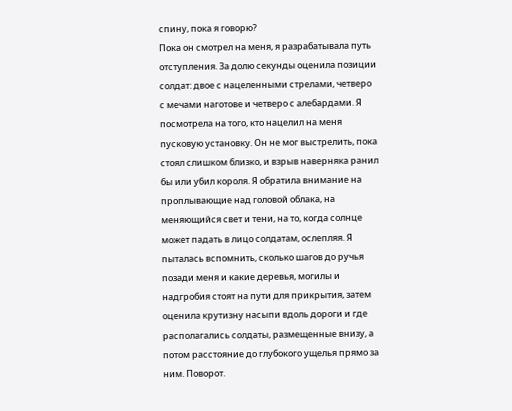спину, пока я говорю?
Пока он смотрел на меня, я разрабатывала путь отступления. За долю секунды оценила позиции солдат: двое с нацеленными стрелами, четверо с мечами наготове и четверо с алебардами. Я посмотрела на того, кто нацелил на меня пусковую установку. Он не мог выстрелить, пока стоял слишком близко, и взрыв наверняка ранил бы или убил короля. Я обратила внимание на проплывающие над головой облака, на меняющийся свет и тени, на то, когда солнце может падать в лицо солдатам, ослепляя. Я пыталась вспомнить, сколько шагов до ручья позади меня и какие деревья, могилы и надгробия стоят на пути для прикрытия, затем оценила крутизну насыпи вдоль дороги и где располагались солдаты, размещенные внизу, а потом расстояние до глубокого ущелья прямо за ним. Поворот.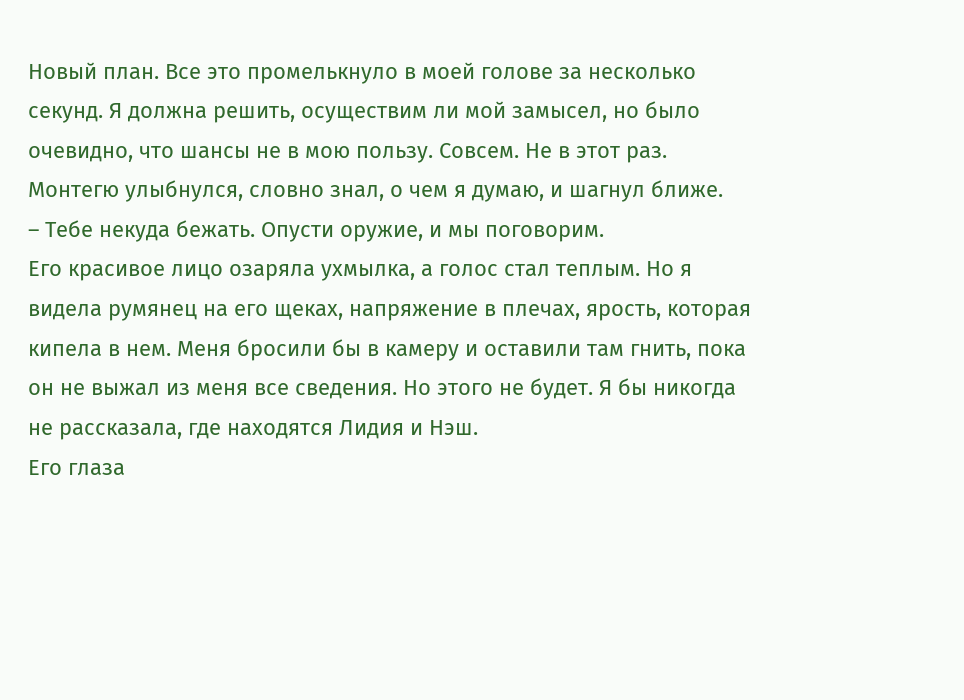Новый план. Все это промелькнуло в моей голове за несколько секунд. Я должна решить, осуществим ли мой замысел, но было очевидно, что шансы не в мою пользу. Совсем. Не в этот раз.
Монтегю улыбнулся, словно знал, о чем я думаю, и шагнул ближе.
– Тебе некуда бежать. Опусти оружие, и мы поговорим.
Его красивое лицо озаряла ухмылка, а голос стал теплым. Но я видела румянец на его щеках, напряжение в плечах, ярость, которая кипела в нем. Меня бросили бы в камеру и оставили там гнить, пока он не выжал из меня все сведения. Но этого не будет. Я бы никогда не рассказала, где находятся Лидия и Нэш.
Его глаза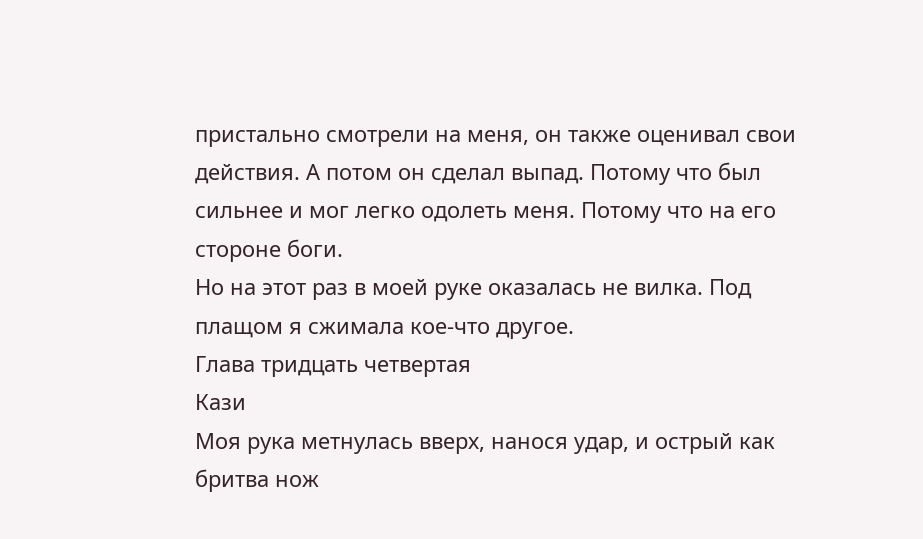пристально смотрели на меня, он также оценивал свои действия. А потом он сделал выпад. Потому что был сильнее и мог легко одолеть меня. Потому что на его стороне боги.
Но на этот раз в моей руке оказалась не вилка. Под плащом я сжимала кое-что другое.
Глава тридцать четвертая
Кази
Моя рука метнулась вверх, нанося удар, и острый как бритва нож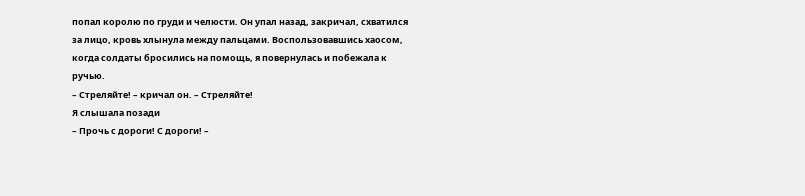попал королю по груди и челюсти. Он упал назад, закричал, схватился за лицо, кровь хлынула между пальцами. Воспользовавшись хаосом, когда солдаты бросились на помощь, я повернулась и побежала к ручью.
– Стреляйте! – кричал он. – Стреляйте!
Я слышала позади
– Прочь с дороги! С дороги! –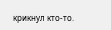крикнул кто-то.